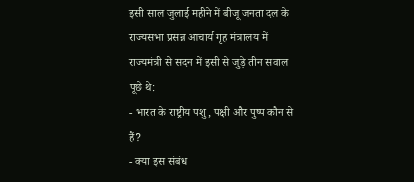इसी साल जुलाई महीने में बीजू जनता दल के राज्यसभा प्रसन्न आचार्य गृह मंत्रालय में राज्यमंत्री से सदन में इसी से जुड़े तीन सवाल पूछे थे:
- भारत के राष्ट्रीय पशु, पक्षी और पुष्प कौन से हैं?
- क्या इस संबंध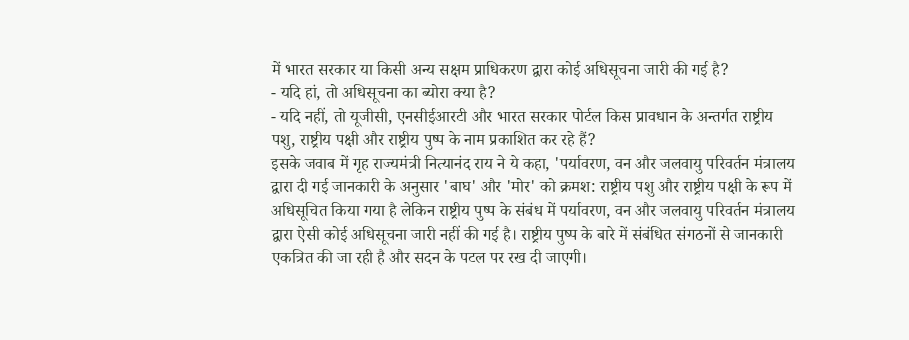में भारत सरकार या किसी अन्य सक्षम प्राधिकरण द्वारा कोई अधिसूचना जारी की गई है?
- यदि हां, तो अधिसूचना का ब्योरा क्या है?
- यदि नहीं, तो यूजीसी, एनसीईआरटी और भारत सरकार पोर्टल किस प्रावधान के अन्तर्गत राष्ट्रीय पशु, राष्ट्रीय पक्षी और राष्ट्रीय पुष्प के नाम प्रकाशित कर रहे हैं?
इसके जवाब में गृह राज्यमंत्री नित्यानंद राय ने ये कहा, 'पर्यावरण, वन और जलवायु परिवर्तन मंत्रालय द्वारा दी गई जानकारी के अनुसार 'बाघ' और 'मोर' को क्रमश: राष्ट्रीय पशु और राष्ट्रीय पक्षी के रूप में अधिसूचित किया गया है लेकिन राष्ट्रीय पुष्प के संबंध में पर्यावरण, वन और जलवायु परिवर्तन मंत्रालय द्वारा ऐसी कोई अधिसूचना जारी नहीं की गई है। राष्ट्रीय पुष्प के बारे में संबंधित संगठनों से जानकारी एकत्रित की जा रही है और सदन के पटल पर रख दी जाएगी।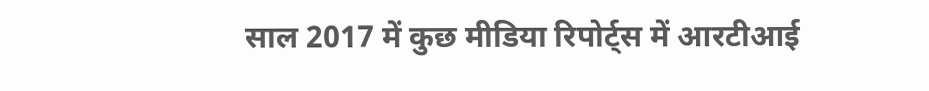साल 2017 में कुछ मीडिया रिपोर्ट्स में आरटीआई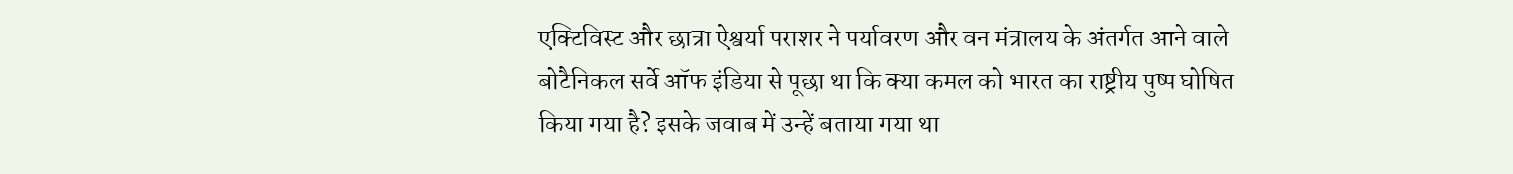एक्टिविस्ट और छात्रा ऐश्वर्या पराशर ने पर्यावरण और वन मंत्रालय के अंतर्गत आने वाले बोटैनिकल सर्वे ऑफ इंडिया से पूछा था कि क्या कमल को भारत का राष्ट्रीय पुष्प घोषित किया गया है? इसके जवाब में उन्हें बताया गया था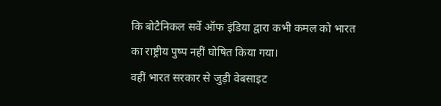कि बोटैनिकल सर्वे ऑफ इंडिया द्वारा कभी कमल को भारत का राष्ट्रीय पुष्प नहीं घोषित किया गया।
वहीं भारत सरकार से जुड़ी वेबसाइट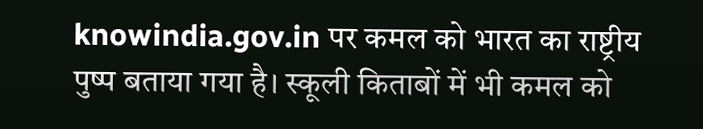knowindia.gov.in पर कमल को भारत का राष्ट्रीय पुष्प बताया गया है। स्कूली किताबों में भी कमल को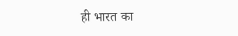ही भारत का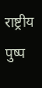राष्ट्रीय पुष्प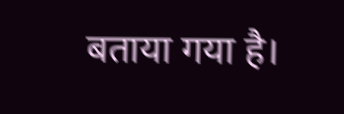बताया गया है।